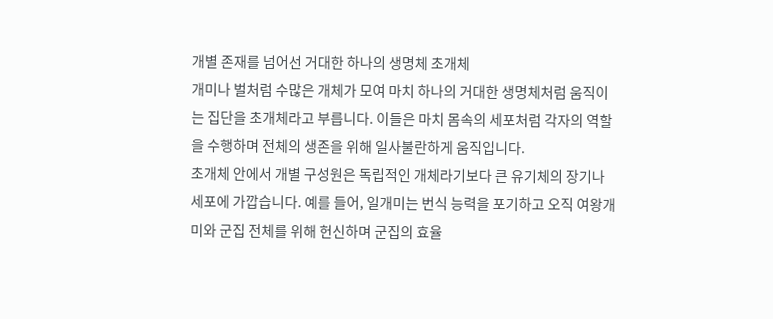개별 존재를 넘어선 거대한 하나의 생명체 초개체
개미나 벌처럼 수많은 개체가 모여 마치 하나의 거대한 생명체처럼 움직이는 집단을 초개체라고 부릅니다. 이들은 마치 몸속의 세포처럼 각자의 역할을 수행하며 전체의 생존을 위해 일사불란하게 움직입니다.
초개체 안에서 개별 구성원은 독립적인 개체라기보다 큰 유기체의 장기나 세포에 가깝습니다. 예를 들어, 일개미는 번식 능력을 포기하고 오직 여왕개미와 군집 전체를 위해 헌신하며 군집의 효율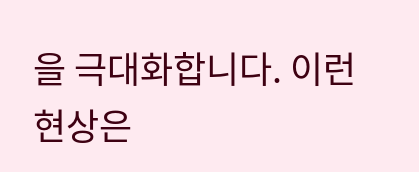을 극대화합니다. 이런 현상은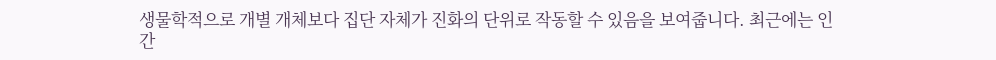생물학적으로 개별 개체보다 집단 자체가 진화의 단위로 작동할 수 있음을 보여줍니다. 최근에는 인간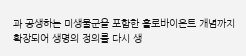과 공생하는 미생물군을 포함한 홀로바이온트 개념까지 확장되어 생명의 정의를 다시 생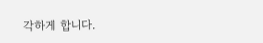각하게 합니다.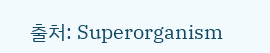출처: Superorganism